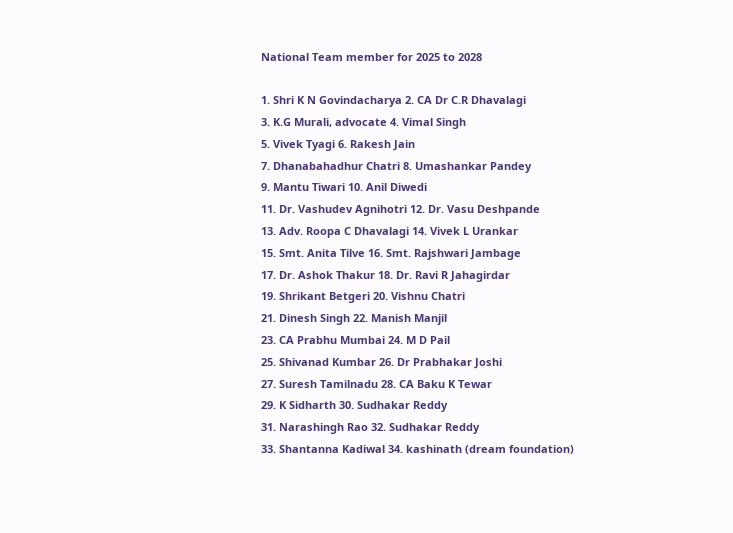National Team member for 2025 to 2028

1. Shri K N Govindacharya 2. CA Dr C.R Dhavalagi
3. K.G Murali, advocate 4. Vimal Singh
5. Vivek Tyagi 6. Rakesh Jain
7. Dhanabahadhur Chatri 8. Umashankar Pandey
9. Mantu Tiwari 10. Anil Diwedi
11. Dr. Vashudev Agnihotri 12. Dr. Vasu Deshpande
13. Adv. Roopa C Dhavalagi 14. Vivek L Urankar
15. Smt. Anita Tilve 16. Smt. Rajshwari Jambage
17. Dr. Ashok Thakur 18. Dr. Ravi R Jahagirdar
19. Shrikant Betgeri 20. Vishnu Chatri
21. Dinesh Singh 22. Manish Manjil
23. CA Prabhu Mumbai 24. M D Pail
25. Shivanad Kumbar 26. Dr Prabhakar Joshi
27. Suresh Tamilnadu 28. CA Baku K Tewar
29. K Sidharth 30. Sudhakar Reddy
31. Narashingh Rao 32. Sudhakar Reddy
33. Shantanna Kadiwal 34. kashinath (dream foundation)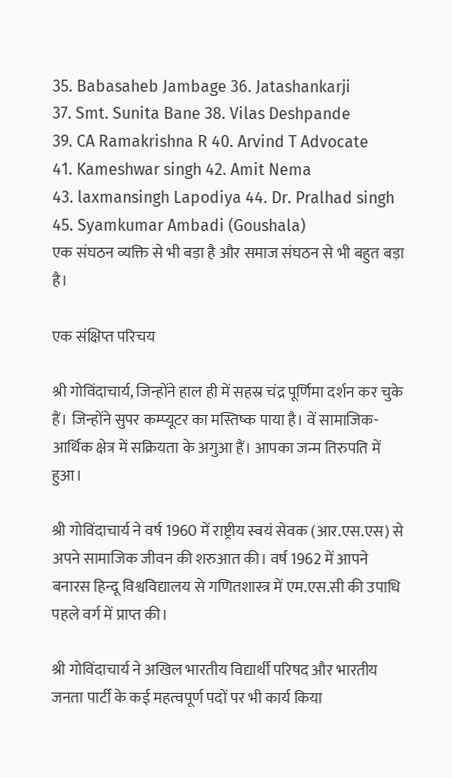35. Babasaheb Jambage 36. Jatashankarji
37. Smt. Sunita Bane 38. Vilas Deshpande
39. CA Ramakrishna R 40. Arvind T Advocate
41. Kameshwar singh 42. Amit Nema
43. laxmansingh Lapodiya 44. Dr. Pralhad singh
45. Syamkumar Ambadi (Goushala)
एक संघठन व्यक्ति से भी बड़ा है और समाज संघठन से भी बहुत बड़ा है।

एक संक्षिप्त परिचय

श्री गोविंदाचार्य, जिन्होंने हाल ही में सहस्र चंद्र पूर्णिमा दर्शन कर चुके हैं। जिन्होंने सुपर कम्प्यूटर का मस्तिष्क पाया है। वें सामाजिक-आर्थिक क्षेत्र में सक्रियता के अगुआ हैं। आपका जन्म तिरुपति में हुआ।

श्री गोविंदाचार्य ने वर्ष 1960 में राष्ट्रीय स्वयं सेवक (आर.एस.एस) से अपने सामाजिक जीवन की शरुआत की। वर्ष 1962 में आपने बनारस हिन्दू विश्वविद्यालय से गणितशास्त्र में एम.एस.सी की उपाधि पहले वर्ग में प्राप्त की।

श्री गोविंदाचार्य ने अखिल भारतीय विद्यार्थी परिषद और भारतीय जनता पार्टी के कई महत्वपूर्ण पदों पर भी कार्य किया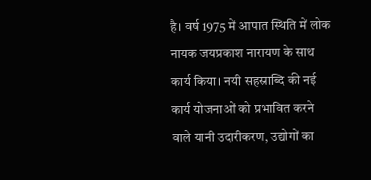है। वर्ष 1975 में आपात स्थिति में लोक नायक जयप्रकाश नारायण के साथ कार्य किया। नयी सहस्राब्दि की नई कार्य योजनाओं को प्रभावित करने वाले यानी उदारीकरण, उद्योगों का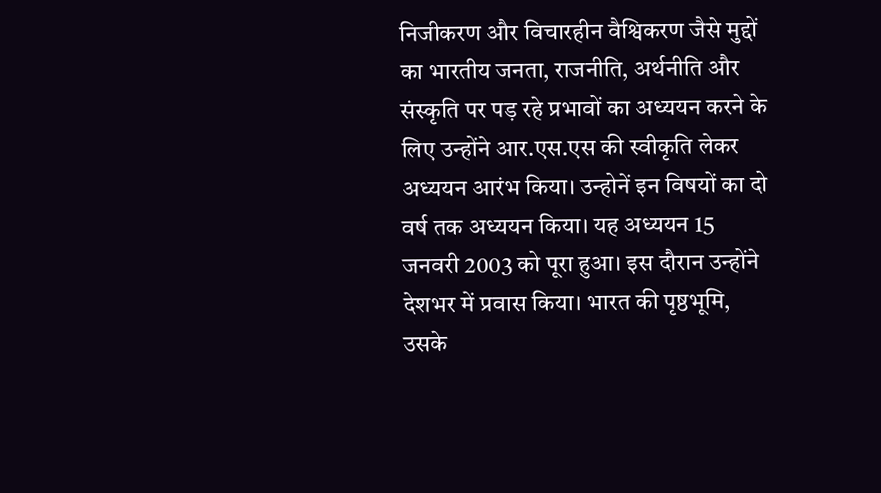निजीकरण और विचारहीन वैश्विकरण जैसे मुद्दों का भारतीय जनता, राजनीति, अर्थनीति और संस्कृति पर पड़ रहे प्रभावों का अध्ययन करने के लिए उन्होंने आर.एस.एस की स्वीकृति लेकर अध्ययन आरंभ किया। उन्होनें इन विषयों का दो वर्ष तक अध्ययन किया। यह अध्ययन 15 जनवरी 2003 को पूरा हुआ। इस दौरान उन्होंने देशभर में प्रवास किया। भारत की पृष्ठभूमि, उसके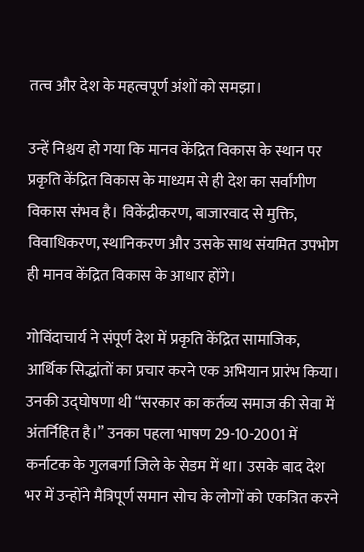तत्व और देश के महत्वपूर्ण अंशों को समझा।

उन्हें निश्चय हो गया कि मानव केंद्रित विकास के स्थान पर प्रकृति केंद्रित विकास के माध्यम से ही देश का सर्वांगीण विकास संभव है। विकेंद्रीकरण, बाजारवाद से मुक्ति, विवाधिकरण, स्थानिकरण और उसके साथ संयमित उपभोग ही मानव केंद्रित विकास के आधार होंगे।

गोविंदाचार्य ने संपूर्ण देश में प्रकृति केंद्रित सामाजिक, आर्थिक सिद्धांतों का प्रचार करने एक अभियान प्रारंभ किया। उनकी उद्घोषणा थी “सरकार का कर्तव्य समाज की सेवा में अंतर्निहित है।” उनका पहला भाषण 29-10-2001 में कर्नाटक के गुलबर्गा जिले के सेडम में था। उसके बाद देश भर में उन्होंने मैत्रिपूर्ण समान सोच के लोगों को एकत्रित करने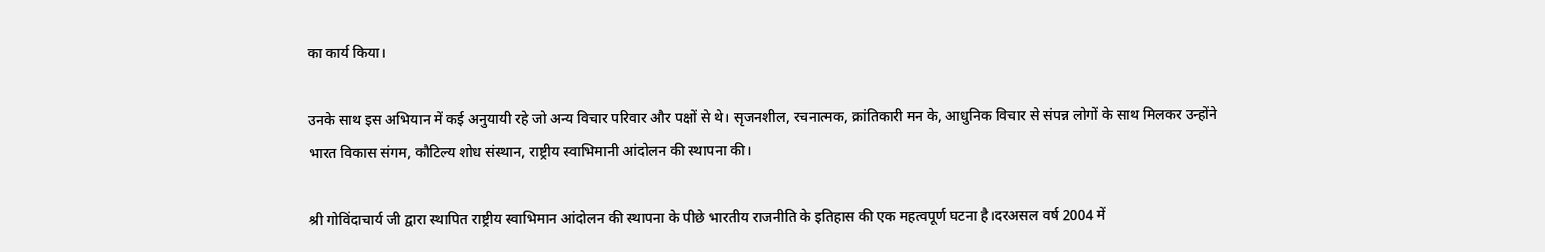का कार्य किया।

उनके साथ इस अभियान में कई अनुयायी रहे जो अन्य विचार परिवार और पक्षों से थे। सृजनशील, रचनात्मक, क्रांतिकारी मन के, आधुनिक विचार से संपन्न लोगों के साथ मिलकर उन्होंने भारत विकास संगम, कौटिल्य शोध संस्थान, राष्ट्रीय स्वाभिमानी आंदोलन की स्थापना की।

श्री गोविंदाचार्य जी द्वारा स्थापित राष्ट्रीय स्वाभिमान आंदोलन की स्थापना के पीछे भारतीय राजनीति के इतिहास की एक महत्वपूर्ण घटना है।दरअसल वर्ष 2004 में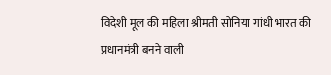विदेशी मूल की महिला श्रीमती सोनिया गांधी भारत की प्रधानमंत्री बनने वाली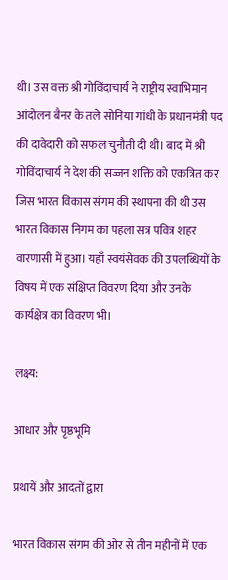थी। उस वक्त श्री गोविंदाचार्य ने राष्ट्रीय स्वाभिमान आंदोलन बैनर के तले सोनिया गांधी के प्रधानमंत्री पद की दावेदारी को सफल चुनौती दी थी। बाद में श्री गोविंदाचार्य ने देश की सज्जन शक्ति को एकत्रित कर जिस भारत विकास संगम की स्थापना की थी उस भारत विकास निगम का पहला सत्र पवित्र शहर वारणासी में हुआ। यहाँ स्वयंसेवक की उपलब्धियों के विषय में एक संक्षिप्त विवरण दिया और उनके कार्यक्षेत्र का विवरण भी।

लक्ष्य:

आधार और पृष्ठभूमि

प्रथायें और आदतों द्वारा

भारत विकास संगम की ओर से तीन महीनों में एक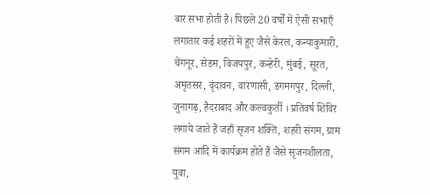बार सभा होती है। पिछले 20 वर्षों में ऐसी सभाएँ लगातार कई शहरों में हुए जैसे केरल, कन्याकुमारी, चेंगनूर, सेडम, विजयपुर, कन्हेरी, मुंबई, सूरत, अमृतसर, वृंदावन, वारणासी, डगमगपुर, दिल्ली, जुनागढ़, हैदराबाद और कल्वकुर्ती । प्रतिवर्ष शिविर लगाये जाते हैं जहाँ सृजन शक्ति, शहरी संगम, ग्राम संगम आदि में कार्यक्रम होते हैं जैसे सृजनशीलता, युवा,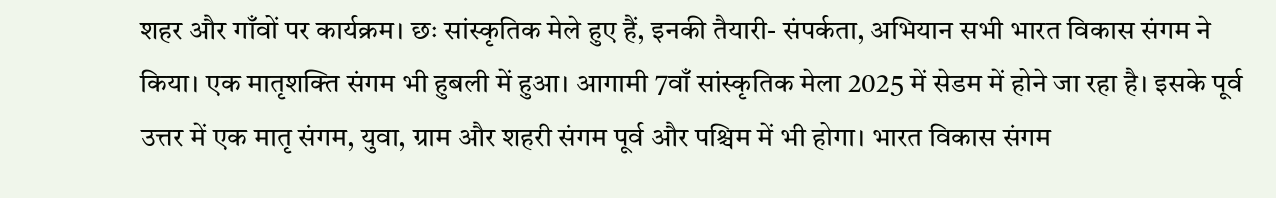शहर और गाँवों पर कार्यक्रम। छः सांस्कृतिक मेले हुए हैं, इनकी तैयारी- संपर्कता, अभियान सभी भारत विकास संगम ने किया। एक मातृशक्ति संगम भी हुबली में हुआ। आगामी 7वाँ सांस्कृतिक मेला 2025 में सेडम में होने जा रहा है। इसके पूर्व उत्तर में एक मातृ संगम, युवा, ग्राम और शहरी संगम पूर्व और पश्चिम में भी होगा। भारत विकास संगम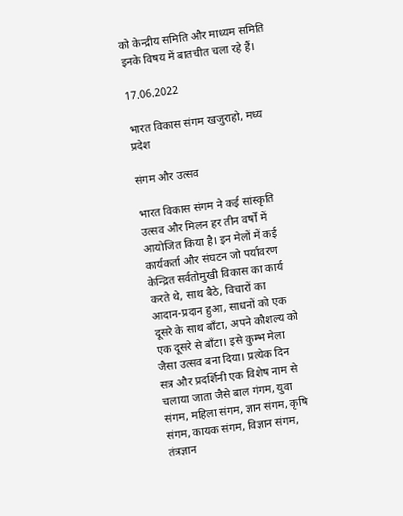को केन्द्रीय समिति और माध्यम समिति इनके विषय में बातचीत चला रहे हैं।

17.06.2022

भारत विकास संगम खजुराहो, मध्य प्रदेश

संगम और उत्सव

भारत विकास संगम ने कई सांस्कृति उत्सव और मिलन हर तीन वर्षों में आयोजित किया है। इन मेलों में कई कार्यकर्ता और संघटन जो पर्यावरण केन्द्रित सर्वतोमुखी विकास का कार्य करते थे, साथ बैठे, विचारों का आदान-प्रदान हुआ, साधनों को एक दूसरे के साथ बाँटा, अपने कौशल्य को एक दूसरे से बाँटा। इसे कुम्भ मेला जैसा उत्सव बना दिया। प्रत्येक दिन सत्र और प्रदर्शिनी एक विशेष नाम से चलाया जाता जैसे बाल गंगम, युवा संगम, महिला संगम, ज्ञान संगम, कृषि संगम, कायक संगम, विज्ञान संगम, तंत्रज्ञान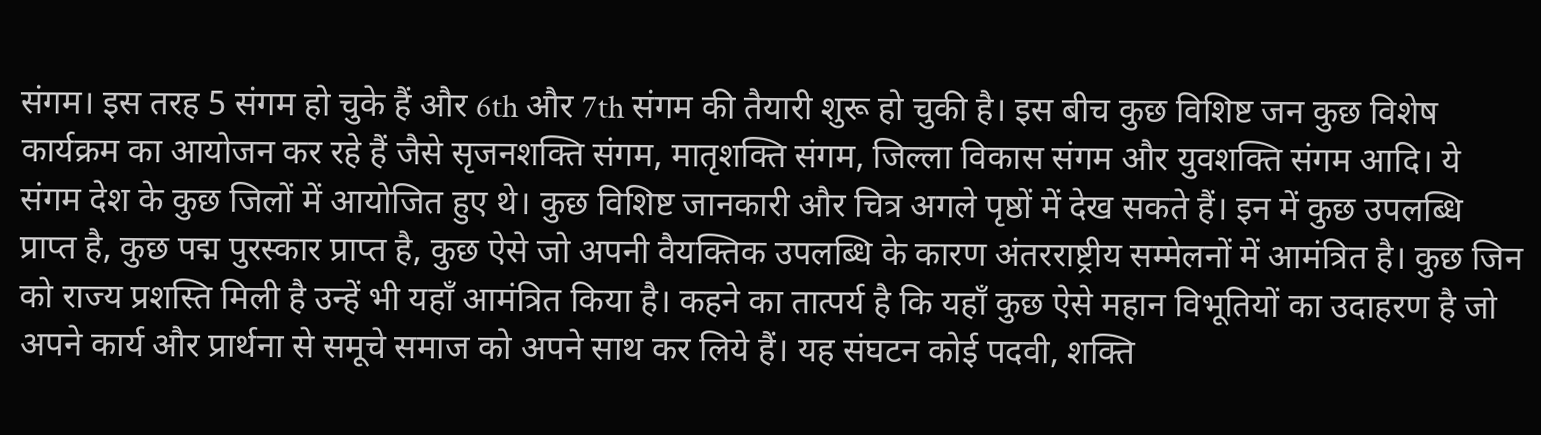संगम। इस तरह 5 संगम हो चुके हैं और 6th और 7th संगम की तैयारी शुरू हो चुकी है। इस बीच कुछ विशिष्ट जन कुछ विशेष कार्यक्रम का आयोजन कर रहे हैं जैसे सृजनशक्ति संगम, मातृशक्ति संगम, जिल्ला विकास संगम और युवशक्ति संगम आदि। ये संगम देश के कुछ जिलों में आयोजित हुए थे। कुछ विशिष्ट जानकारी और चित्र अगले पृष्ठों में देख सकते हैं। इन में कुछ उपलब्धि प्राप्त है, कुछ प‌द्म पुरस्कार प्राप्त है, कुछ ऐसे जो अपनी वैयक्तिक उपलब्धि के कारण अंतरराष्ट्रीय सम्मेलनों में आमंत्रित है। कुछ जिन को राज्य प्रशस्ति मिली है उन्हें भी यहाँ आमंत्रित किया है। कहने का तात्पर्य है कि यहाँ कुछ ऐसे महान विभूतियों का उदाहरण है जो अपने कार्य और प्रार्थना से समूचे समाज को अपने साथ कर लिये हैं। यह संघटन कोई पदवी, शक्ति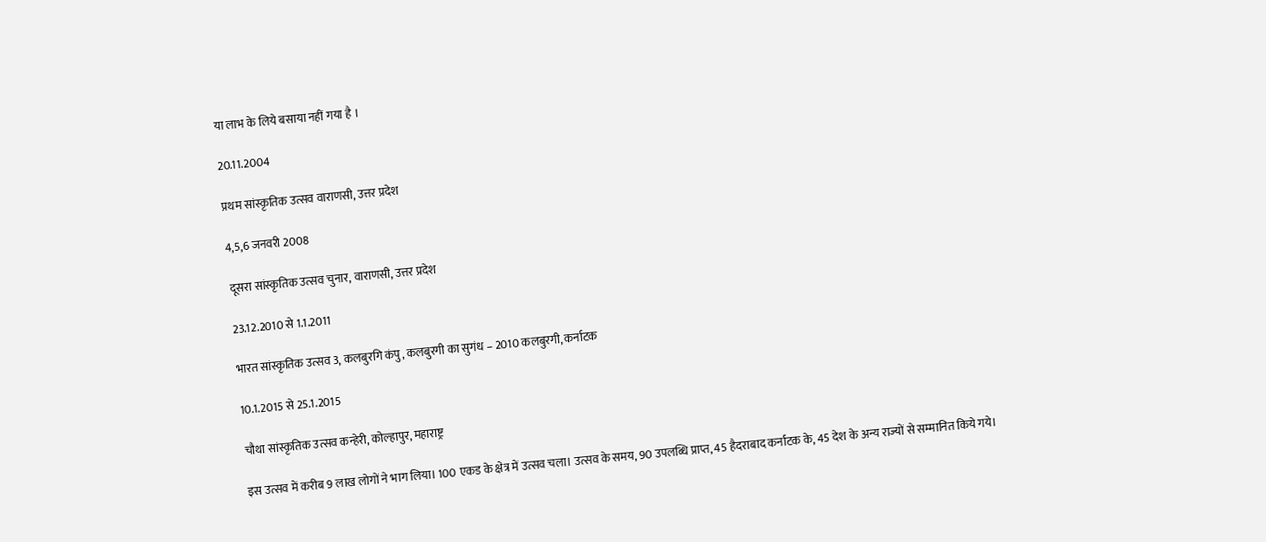या लाभ के लिये बसाया नहीं गया है ।

20.11.2004

प्रथम सांस्कृतिक उत्सव वाराणसी, उत्तर प्रदेश

4,5,6 जनवरी 2008

दूसरा सांस्कृतिक उत्सव चुनार, वाराणसी, उत्तर प्रदेश

23.12.2010 से 1.1.2011

भारत सांस्कृतिक उत्सव 3, कलबुरगि कंपु, कलबुरगी का सुगंध – 2010 कलबुरगी, कर्नाटक

10.1.2015 से 25.1.2015

चौथा सांस्कृतिक उत्सव कन्हेरी, कोल्हापुर, महाराष्ट्र

इस उत्सव में करीब 9 लाख लोगों ने भाग लिया। 100 एकड के क्षेत्र में उत्सव चला। उत्सव के समय, 90 उपलब्धि प्राप्त, 45 हैदराबाद कर्नाटक के, 45 देश के अन्य राज्यों से सम्मानित किये गये।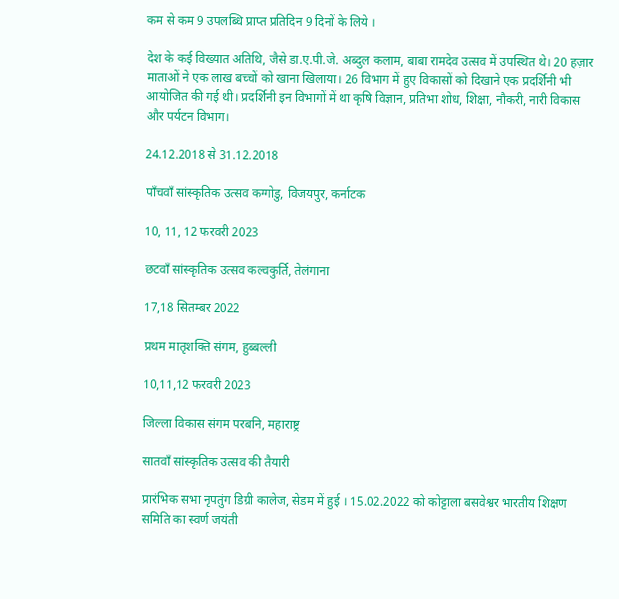कम से कम 9 उपलब्धि प्राप्त प्रतिदिन 9 दिनों के लिये ।

देश के कई विख्यात अतिथि, जैसे डा.ए.पी.जे. अब्दुल कलाम, बाबा रामदेव उत्सव में उपस्थित थे। 20 हज़ार माताओं ने एक लाख बच्चों को खाना खिलाया। 26 विभाग में हुए विकासों को दिखाने एक प्रदर्शिनी भी आयोजित की गई थी। प्रदर्शिनी इन विभागों में था कृषि विज्ञान, प्रतिभा शोध, शिक्षा, नौकरी, नारी विकास और पर्यटन विभाग।

24.12.2018 से 31.12.2018

पाँचवाँ सांस्कृतिक उत्सव कग्गोडु, विजयपुर, कर्नाटक

10, 11, 12 फरवरी 2023

छटवाँ सांस्कृतिक उत्सव कल्वकुर्ति, तेलंगाना

17,18 सितम्बर 2022

प्रथम मातृशक्ति संगम, हुब्बल्ली

10,11,12 फरवरी 2023

जिल्ला विकास संगम परबनि, महाराष्ट्र

सातवाँ सांस्कृतिक उत्सव की तैयारी

प्रारंभिक सभा नृपतुंग डिग्री कालेज, सेडम में हुई । 15.02.2022 को कोट्टाला बसवेश्वर भारतीय शिक्षण समिति का स्वर्ण जयंती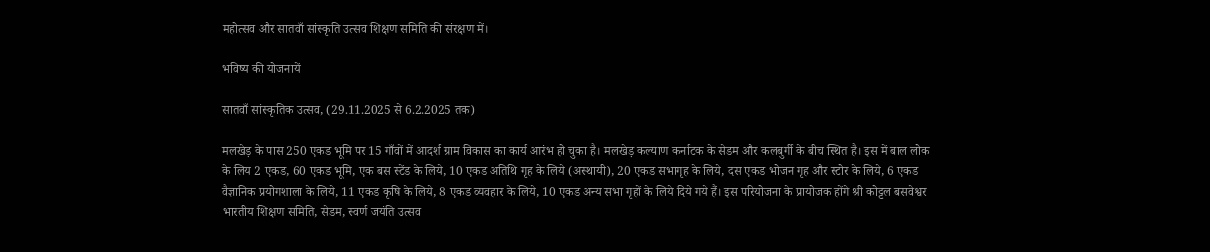महोत्सव और सातवाँ सांस्कृति उत्सव शिक्षण समिति की संरक्षण में।

भविष्य की योजनायें

सातवाँ सांस्कृतिक उत्सव, (29.11.2025 से 6.2.2025 तक)

मलखेड़ के पास 250 एकड भूमि पर 15 गाँवों में आदर्श ग्राम विकास का कार्य आरंभ हो चुका है। मलखेड़ कल्याण कर्नाटक के सेडम और कलबुर्गी के बीच स्थित है। इस में बाल लोक के लिय 2 एकड, 60 एकड भूमि, एक बस स्टेंड के लिये, 10 एकड अतिथि गृह के लिये (अस्थायी), 20 एकड सभागृह के लिये, दस एकड भोजन गृह और स्टोर के लिये, 6 एकड वैज्ञानिक प्रयोगशाला के लिये, 11 एकड कृषि के लिये, 8 एकड व्यवहार के लिये, 10 एकड अन्य सभा गृहों के लिये दिये गये हैं। इस परियोजना के प्रायोजक होंगे श्री कोट्टल बसवेश्वर भारतीय शिक्षण समिति, सेडम, स्वर्ण जयंति उत्सव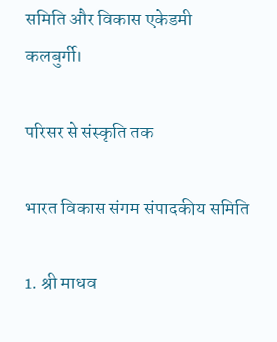समिति और विकास एकेडमी कलबुर्गी।

परिसर से संस्कृति तक

भारत विकास संगम संपादकीय समिति

1. श्री माधव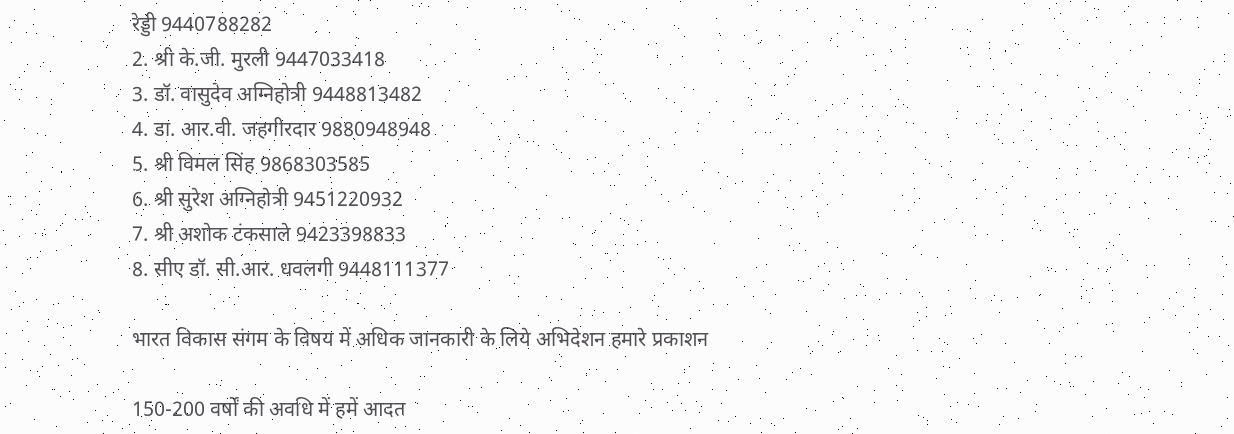रेड्डी 9440788282
2. श्री के.जी. मुरली 9447033418
3. डॉ. वासुदेव अग्निहोत्री 9448813482
4. डा. आर.वी. जहगीरदार 9880948948
5. श्री विमल सिंह 9868303585
6. श्री सुरेश अग्निहोत्री 9451220932
7. श्री अशोक टंकसाले 9423398833
8. सीए डॉ. सी.आर. धवलगी 9448111377

भारत विकास संगम के विषय में अधिक जानकारी के लिये अभिदेशन हमारे प्रकाशन

150-200 वर्षों की अवधि में हमें आदत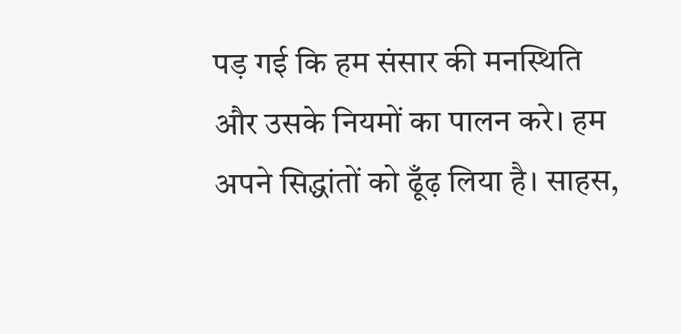पड़ गई कि हम संसार की मनस्थिति और उसके नियमों का पालन करे। हम अपने सिद्धांतों को ढूँढ़ लिया है। साहस,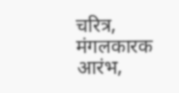चरित्र, मंगलकारक आरंभ,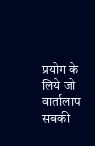प्रयोग के लिये जो वार्तालाप सबकी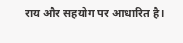राय और सहयोग पर आधारित है।